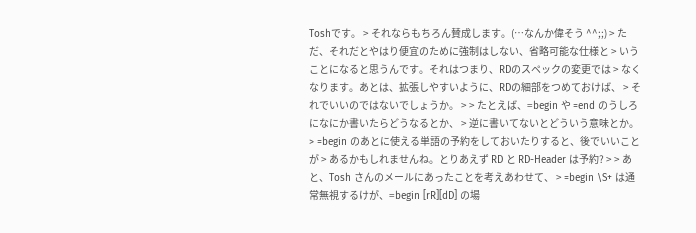Toshです。 > それならもちろん賛成します。(…なんか偉そう ^^;;) > ただ、それだとやはり便宜のために強制はしない、省略可能な仕様と > いうことになると思うんです。それはつまり、RDのスペックの変更では > なくなります。あとは、拡張しやすいように、RDの細部をつめておけば、 > それでいいのではないでしょうか。 > > たとえば、=begin や =end のうしろになにか書いたらどうなるとか、 > 逆に書いてないとどういう意味とか。 > =begin のあとに使える単語の予約をしておいたりすると、後でいいことが > あるかもしれませんね。とりあえず RD と RD-Header は予約? > > あと、Tosh さんのメールにあったことを考えあわせて、 > =begin \S+ は通常無視するけが、=begin [rR][dD] の場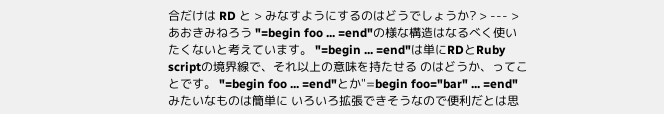合だけは RD と > みなすようにするのはどうでしょうか? > --- > あおきみねろう "=begin foo ... =end"の様な構造はなるべく使いたくないと考えています。 "=begin ... =end"は単にRDとRuby scriptの境界線で、それ以上の意味を持たせる のはどうか、ってことです。 "=begin foo ... =end"とか"=begin foo="bar" ... =end"みたいなものは簡単に いろいろ拡張できそうなので便利だとは思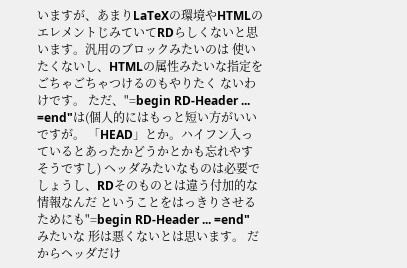いますが、あまりLaTeXの環境やHTMLの エレメントじみていてRDらしくないと思います。汎用のブロックみたいのは 使いたくないし、HTMLの属性みたいな指定をごちゃごちゃつけるのもやりたく ないわけです。 ただ、"=begin RD-Header ... =end"は(個人的にはもっと短い方がいいですが。 「HEAD」とか。ハイフン入っているとあったかどうかとかも忘れやすそうですし) ヘッダみたいなものは必要でしょうし、RDそのものとは違う付加的な情報なんだ ということをはっきりさせるためにも"=begin RD-Header ... =end"みたいな 形は悪くないとは思います。 だからヘッダだけ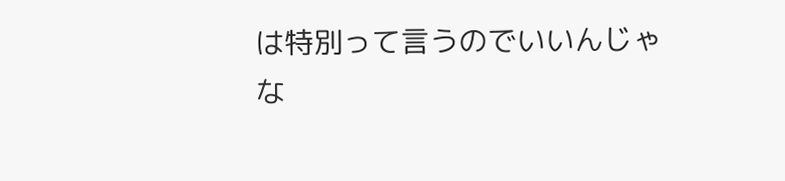は特別って言うのでいいんじゃな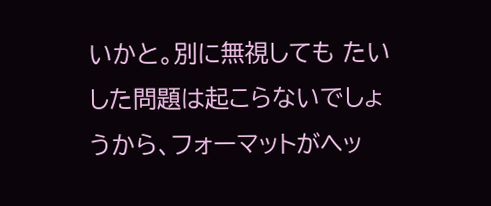いかと。別に無視しても たいした問題は起こらないでしょうから、フォーマットがヘッ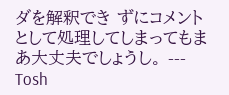ダを解釈でき ずにコメントとして処理してしまってもまあ大丈夫でしょうし。 --- Tosh